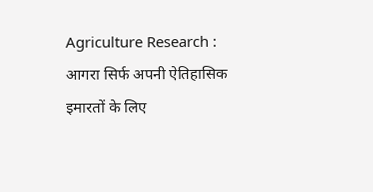Agriculture Research : आगरा सिर्फ अपनी ऐतिहासिक इमारतों के लिए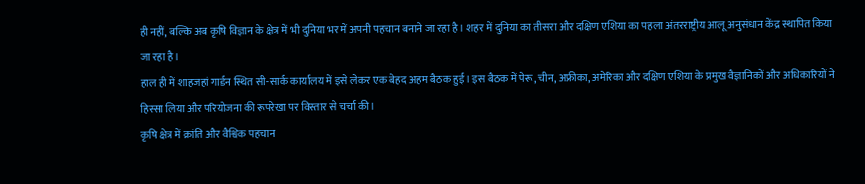ही नहीं, बल्कि अब कृषि विज्ञान के क्षेत्र में भी दुनिया भर में अपनी पहचान बनाने जा रहा है। शहर में दुनिया का तीसरा और दक्षिण एशिया का पहला अंतरराष्ट्रीय आलू अनुसंधान केंद्र स्थापित किया जा रहा है।
हाल ही में शाहजहां गार्डन स्थित सी-सार्क कार्यालय में इसे लेकर एक बेहद अहम बैठक हुई। इस बैठक में पेरू, चीन, अफ्रीका, अमेरिका और दक्षिण एशिया के प्रमुख वैज्ञानिकों और अधिकारियों ने हिस्सा लिया और परियोजना की रूपरेखा पर विस्तार से चर्चा की।
कृषि क्षेत्र में क्रांति और वैश्विक पहचान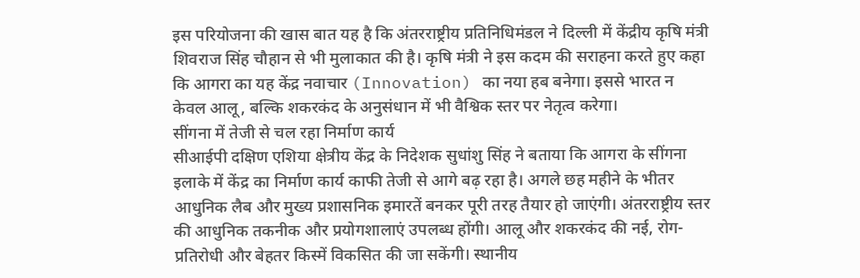इस परियोजना की खास बात यह है कि अंतरराष्ट्रीय प्रतिनिधिमंडल ने दिल्ली में केंद्रीय कृषि मंत्री शिवराज सिंह चौहान से भी मुलाकात की है। कृषि मंत्री ने इस कदम की सराहना करते हुए कहा कि आगरा का यह केंद्र नवाचार (Innovation) का नया हब बनेगा। इससे भारत न केवल आलू, बल्कि शकरकंद के अनुसंधान में भी वैश्विक स्तर पर नेतृत्व करेगा।
सींगना में तेजी से चल रहा निर्माण कार्य
सीआईपी दक्षिण एशिया क्षेत्रीय केंद्र के निदेशक सुधांशु सिंह ने बताया कि आगरा के सींगना इलाके में केंद्र का निर्माण कार्य काफी तेजी से आगे बढ़ रहा है। अगले छह महीने के भीतर आधुनिक लैब और मुख्य प्रशासनिक इमारतें बनकर पूरी तरह तैयार हो जाएंगी। अंतरराष्ट्रीय स्तर की आधुनिक तकनीक और प्रयोगशालाएं उपलब्ध होंगी। आलू और शकरकंद की नई, रोग-प्रतिरोधी और बेहतर किस्में विकसित की जा सकेंगी। स्थानीय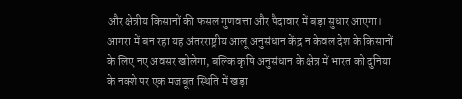और क्षेत्रीय किसानों की फसल गुणवत्ता और पैदावार में बड़ा सुधार आएगा।
आगरा में बन रहा यह अंतरराष्ट्रीय आलू अनुसंधान केंद्र न केवल देश के किसानों के लिए नए अवसर खोलेगा, बल्कि कृषि अनुसंधान के क्षेत्र में भारत को दुनिया के नक्शे पर एक मजबूत स्थिति में खड़ा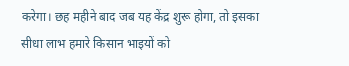करेगा। छह महीने बाद जब यह केंद्र शुरू होगा, तो इसका सीधा लाभ हमारे किसान भाइयों को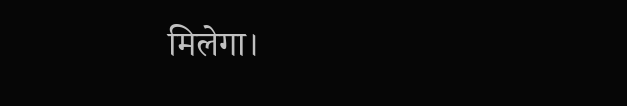मिलेगा।